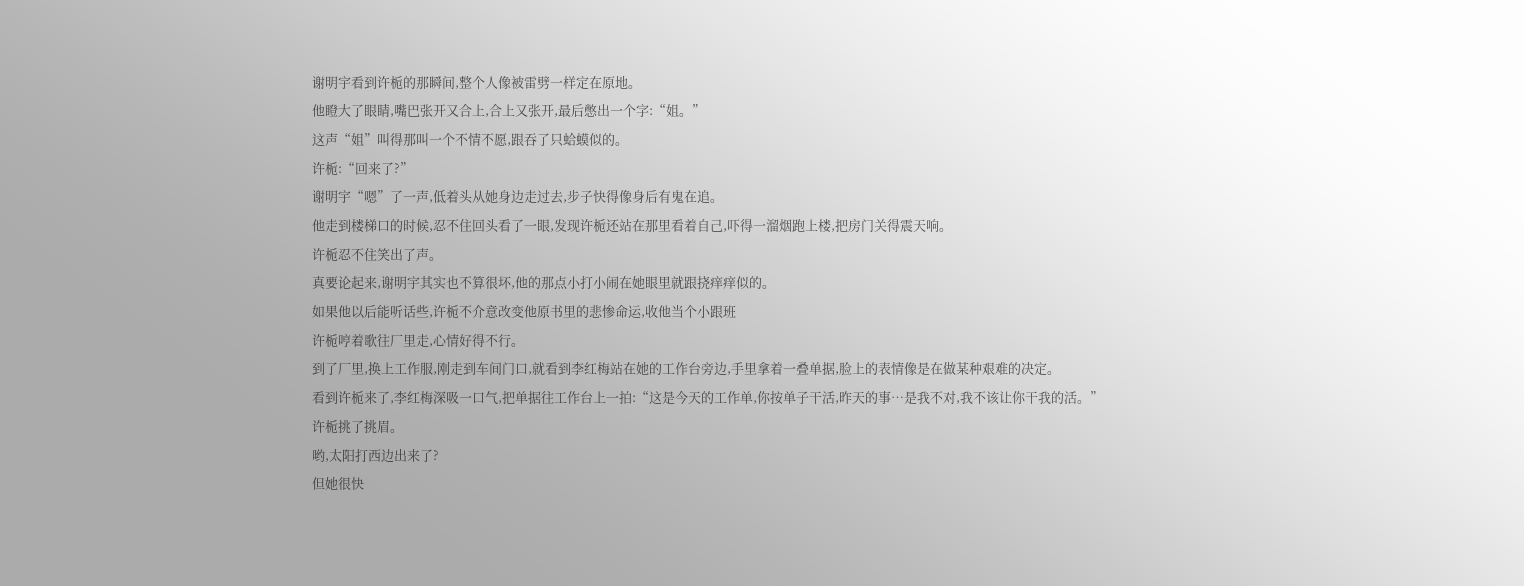谢明宇看到许栀的那瞬间,整个人像被雷劈一样定在原地。
他瞪大了眼睛,嘴巴张开又合上,合上又张开,最后憋出一个字:“姐。”
这声“姐”叫得那叫一个不情不愿,跟吞了只蛤蟆似的。
许栀:“回来了?”
谢明宇“嗯”了一声,低着头从她身边走过去,步子快得像身后有鬼在追。
他走到楼梯口的时候,忍不住回头看了一眼,发现许栀还站在那里看着自己,吓得一溜烟跑上楼,把房门关得震天响。
许栀忍不住笑出了声。
真要论起来,谢明宇其实也不算很坏,他的那点小打小闹在她眼里就跟挠痒痒似的。
如果他以后能听话些,许栀不介意改变他原书里的悲惨命运,收他当个小跟班
许栀哼着歌往厂里走,心情好得不行。
到了厂里,换上工作服,刚走到车间门口,就看到李红梅站在她的工作台旁边,手里拿着一叠单据,脸上的表情像是在做某种艰难的决定。
看到许栀来了,李红梅深吸一口气,把单据往工作台上一拍:“这是今天的工作单,你按单子干活,昨天的事…是我不对,我不该让你干我的活。”
许栀挑了挑眉。
哟,太阳打西边出来了?
但她很快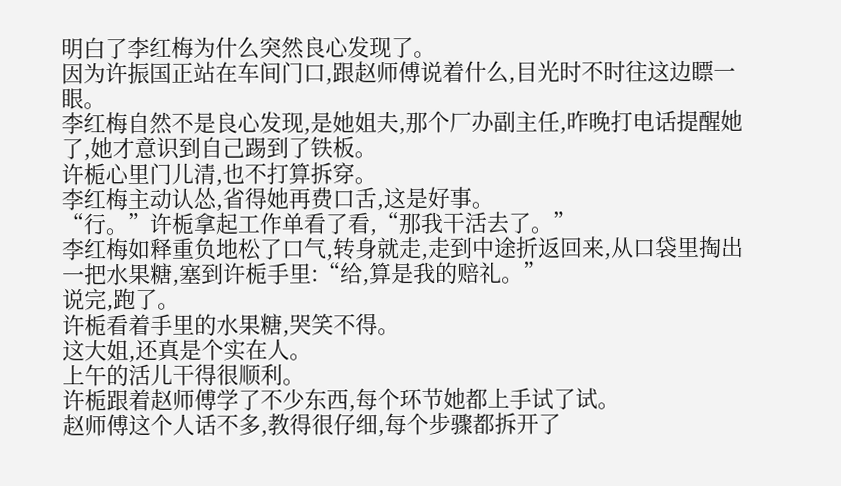明白了李红梅为什么突然良心发现了。
因为许振国正站在车间门口,跟赵师傅说着什么,目光时不时往这边瞟一眼。
李红梅自然不是良心发现,是她姐夫,那个厂办副主任,昨晚打电话提醒她了,她才意识到自己踢到了铁板。
许栀心里门儿清,也不打算拆穿。
李红梅主动认怂,省得她再费口舌,这是好事。
“行。”许栀拿起工作单看了看,“那我干活去了。”
李红梅如释重负地松了口气,转身就走,走到中途折返回来,从口袋里掏出一把水果糖,塞到许栀手里:“给,算是我的赔礼。”
说完,跑了。
许栀看着手里的水果糖,哭笑不得。
这大姐,还真是个实在人。
上午的活儿干得很顺利。
许栀跟着赵师傅学了不少东西,每个环节她都上手试了试。
赵师傅这个人话不多,教得很仔细,每个步骤都拆开了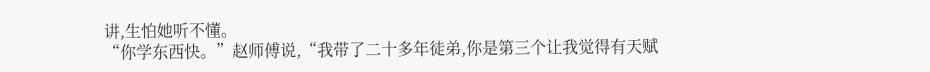讲,生怕她听不懂。
“你学东西快。”赵师傅说,“我带了二十多年徒弟,你是第三个让我觉得有天赋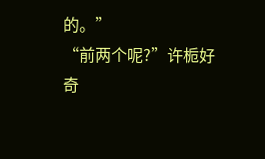的。”
“前两个呢?”许栀好奇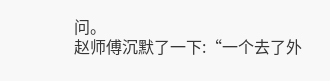问。
赵师傅沉默了一下:“一个去了外